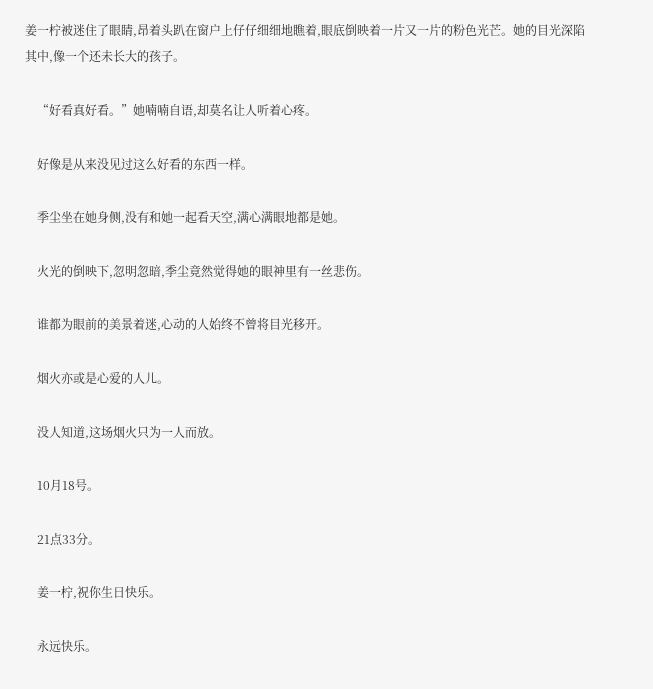姜一柠被迷住了眼睛,昂着头趴在窗户上仔仔细细地瞧着,眼底倒映着一片又一片的粉色光芒。她的目光深陷其中,像一个还未长大的孩子。

    “好看真好看。”她喃喃自语,却莫名让人听着心疼。

    好像是从来没见过这么好看的东西一样。

    季尘坐在她身侧,没有和她一起看天空,满心满眼地都是她。

    火光的倒映下,忽明忽暗,季尘竟然觉得她的眼神里有一丝悲伤。

    谁都为眼前的美景着迷,心动的人始终不曾将目光移开。

    烟火亦或是心爱的人儿。

    没人知道,这场烟火只为一人而放。

    10月18号。

    21点33分。

    姜一柠,祝你生日快乐。

    永远快乐。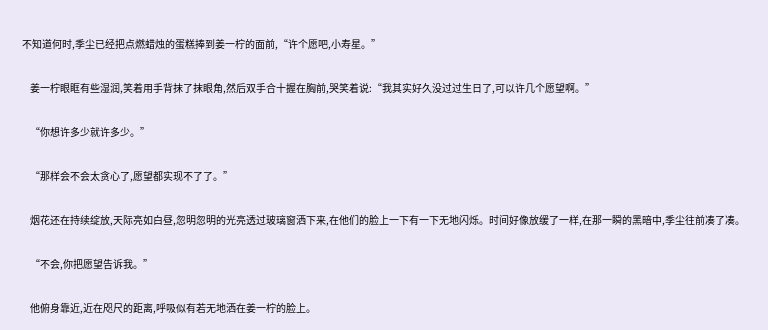不知道何时,季尘已经把点燃蜡烛的蛋糕捧到姜一柠的面前,“许个愿吧,小寿星。”

    姜一柠眼眶有些湿润,笑着用手背抹了抹眼角,然后双手合十握在胸前,哭笑着说:“我其实好久没过过生日了,可以许几个愿望啊。”

    “你想许多少就许多少。”

    “那样会不会太贪心了,愿望都实现不了了。”

    烟花还在持续绽放,天际亮如白昼,忽明忽明的光亮透过玻璃窗洒下来,在他们的脸上一下有一下无地闪烁。时间好像放缓了一样,在那一瞬的黑暗中,季尘往前凑了凑。

    “不会,你把愿望告诉我。”

    他俯身靠近,近在咫尺的距离,呼吸似有若无地洒在姜一柠的脸上。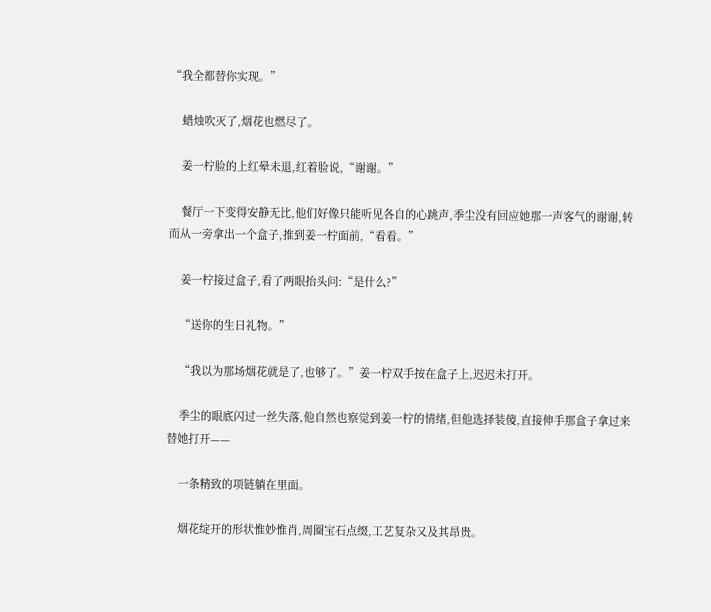“我全都替你实现。”

    蜡烛吹灭了,烟花也燃尽了。

    姜一柠脸的上红晕未退,红着脸说,“谢谢。”

    餐厅一下变得安静无比,他们好像只能听见各自的心跳声,季尘没有回应她那一声客气的谢谢,转而从一旁拿出一个盒子,推到姜一柠面前,“看看。”

    姜一柠接过盒子,看了两眼抬头问:“是什么?”

    “送你的生日礼物。”

    “我以为那场烟花就是了,也够了。”姜一柠双手按在盒子上,迟迟未打开。

    季尘的眼底闪过一丝失落,他自然也察觉到姜一柠的情绪,但他选择装傻,直接伸手那盒子拿过来替她打开——

    一条精致的项链躺在里面。

    烟花绽开的形状惟妙惟肖,周圈宝石点缀,工艺复杂又及其昂贵。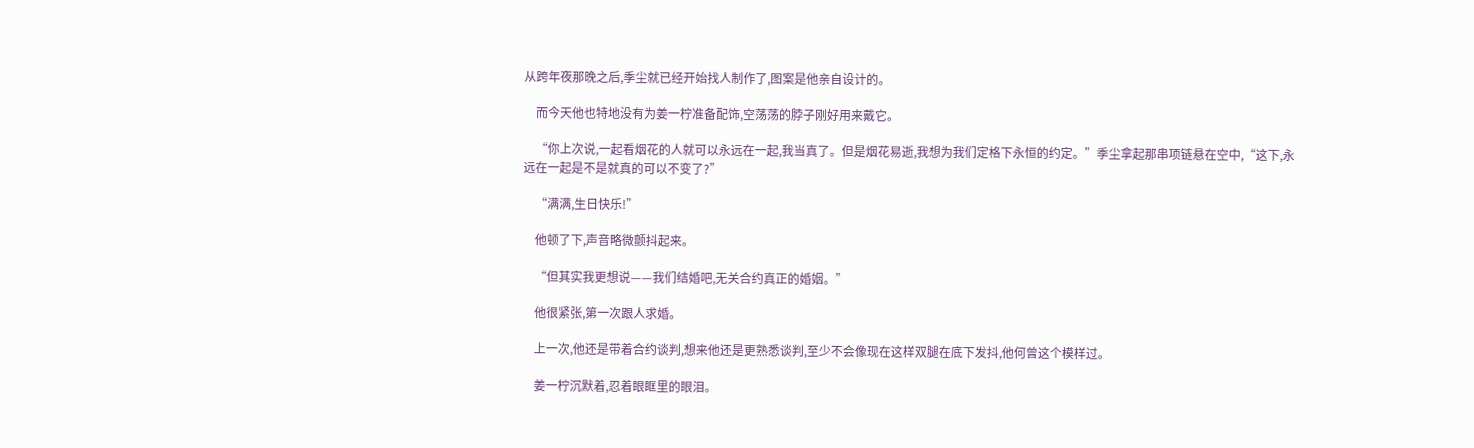从跨年夜那晚之后,季尘就已经开始找人制作了,图案是他亲自设计的。

    而今天他也特地没有为姜一柠准备配饰,空荡荡的脖子刚好用来戴它。

    “你上次说,一起看烟花的人就可以永远在一起,我当真了。但是烟花易逝,我想为我们定格下永恒的约定。”季尘拿起那串项链悬在空中,“这下,永远在一起是不是就真的可以不变了?”

    “满满,生日快乐!”

    他顿了下,声音略微颤抖起来。

    “但其实我更想说——我们结婚吧,无关合约真正的婚姻。”

    他很紧张,第一次跟人求婚。

    上一次,他还是带着合约谈判,想来他还是更熟悉谈判,至少不会像现在这样双腿在底下发抖,他何曾这个模样过。

    姜一柠沉默着,忍着眼眶里的眼泪。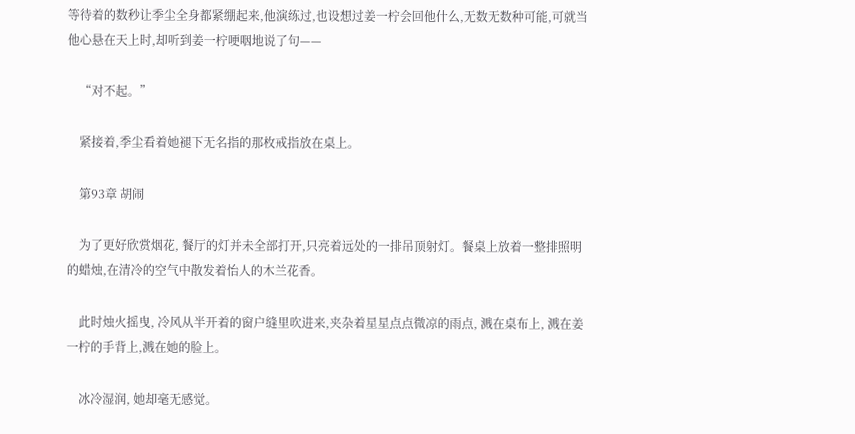等待着的数秒让季尘全身都紧绷起来,他演练过,也设想过姜一柠会回他什么,无数无数种可能,可就当他心悬在天上时,却听到姜一柠哽咽地说了句——

    “对不起。”

    紧接着,季尘看着她褪下无名指的那枚戒指放在桌上。

    第93章 胡闹

    为了更好欣赏烟花, 餐厅的灯并未全部打开,只亮着远处的一排吊顶射灯。餐桌上放着一整排照明的蜡烛,在清冷的空气中散发着怡人的木兰花香。

    此时烛火摇曳, 冷风从半开着的窗户缝里吹进来,夹杂着星星点点微凉的雨点, 溅在桌布上, 溅在姜一柠的手背上,溅在她的脸上。

    冰冷湿润, 她却毫无感觉。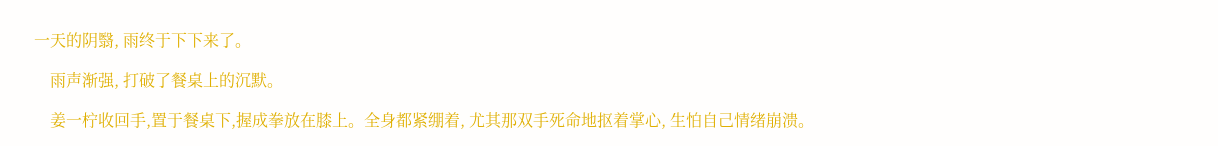一天的阴翳, 雨终于下下来了。

    雨声渐强, 打破了餐桌上的沉默。

    姜一柠收回手,置于餐桌下,握成拳放在膝上。全身都紧绷着, 尤其那双手死命地抠着掌心, 生怕自己情绪崩溃。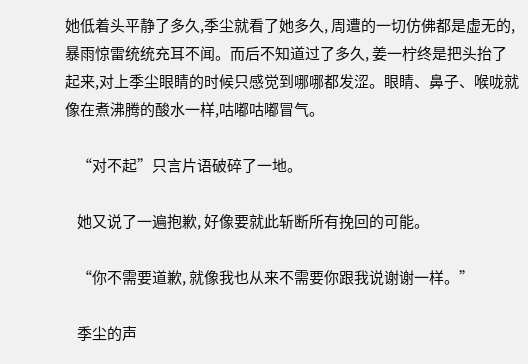她低着头平静了多久,季尘就看了她多久, 周遭的一切仿佛都是虚无的, 暴雨惊雷统统充耳不闻。而后不知道过了多久, 姜一柠终是把头抬了起来,对上季尘眼睛的时候只感觉到哪哪都发涩。眼睛、鼻子、喉咙就像在煮沸腾的酸水一样,咕嘟咕嘟冒气。

    “对不起”只言片语破碎了一地。

    她又说了一遍抱歉, 好像要就此斩断所有挽回的可能。

    “你不需要道歉, 就像我也从来不需要你跟我说谢谢一样。”

    季尘的声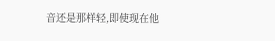音还是那样轻,即使现在他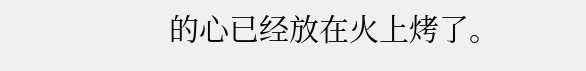的心已经放在火上烤了。